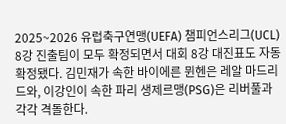2025~2026 유럽축구연맹(UEFA) 챔피언스리그(UCL) 8강 진출팀이 모두 확정되면서 대회 8강 대진표도 자동 확정됐다. 김민재가 속한 바이에른 뮌헨은 레알 마드리드와, 이강인이 속한 파리 생제르맹(PSG)은 리버풀과 각각 격돌한다.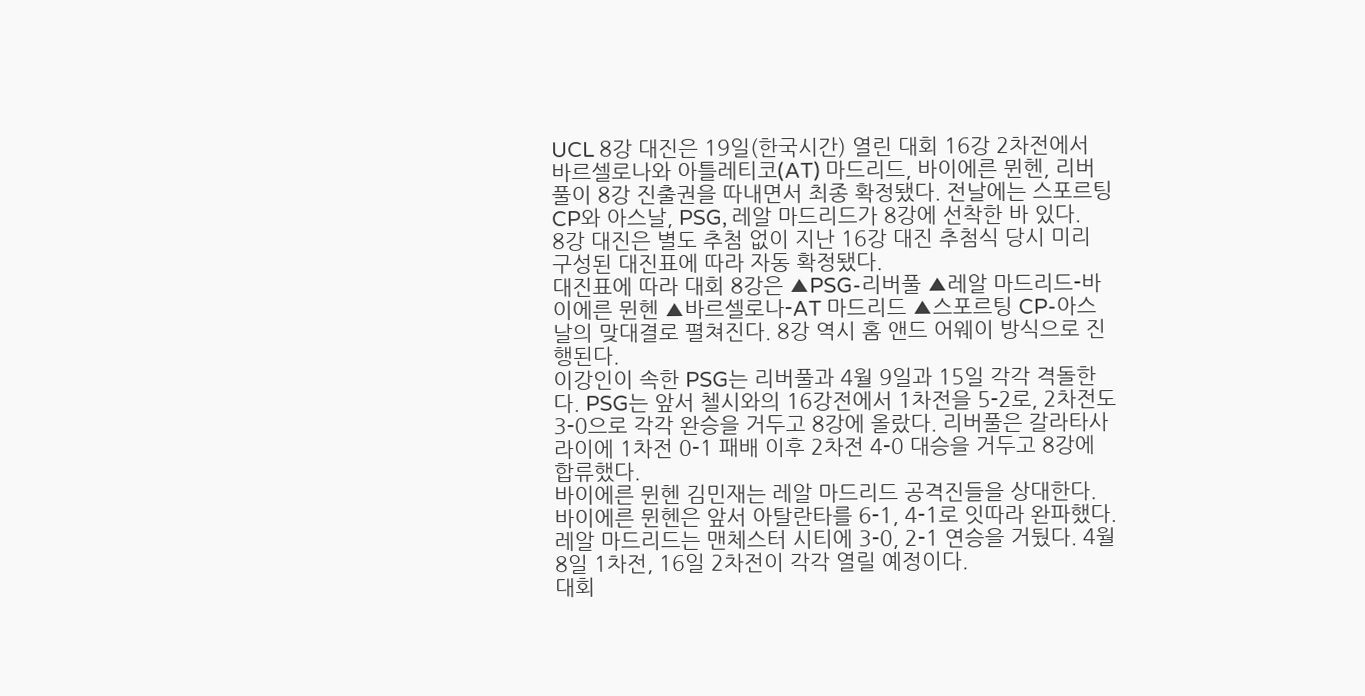UCL 8강 대진은 19일(한국시간) 열린 대회 16강 2차전에서 바르셀로나와 아틀레티코(AT) 마드리드, 바이에른 뮌헨, 리버풀이 8강 진출권을 따내면서 최종 확정됐다. 전날에는 스포르팅 CP와 아스날, PSG, 레알 마드리드가 8강에 선착한 바 있다.
8강 대진은 별도 추첨 없이 지난 16강 대진 추첨식 당시 미리 구성된 대진표에 따라 자동 확정됐다.
대진표에 따라 대회 8강은 ▲PSG-리버풀 ▲레알 마드리드-바이에른 뮌헨 ▲바르셀로나-AT 마드리드 ▲스포르팅 CP-아스날의 맞대결로 펼쳐진다. 8강 역시 홈 앤드 어웨이 방식으로 진행된다.
이강인이 속한 PSG는 리버풀과 4월 9일과 15일 각각 격돌한다. PSG는 앞서 첼시와의 16강전에서 1차전을 5-2로, 2차전도 3-0으로 각각 완승을 거두고 8강에 올랐다. 리버풀은 갈라타사라이에 1차전 0-1 패배 이후 2차전 4-0 대승을 거두고 8강에 합류했다.
바이에른 뮌헨 김민재는 레알 마드리드 공격진들을 상대한다. 바이에른 뮌헨은 앞서 아탈란타를 6-1, 4-1로 잇따라 완파했다. 레알 마드리드는 맨체스터 시티에 3-0, 2-1 연승을 거뒀다. 4월 8일 1차전, 16일 2차전이 각각 열릴 예정이다.
대회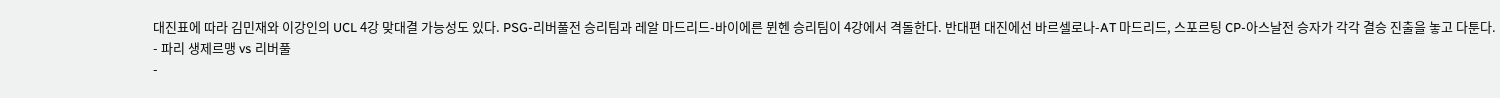대진표에 따라 김민재와 이강인의 UCL 4강 맞대결 가능성도 있다. PSG-리버풀전 승리팀과 레알 마드리드-바이에른 뮌헨 승리팀이 4강에서 격돌한다. 반대편 대진에선 바르셀로나-AT 마드리드, 스포르팅 CP-아스날전 승자가 각각 결승 진출을 놓고 다툰다.
- 파리 생제르맹 vs 리버풀
-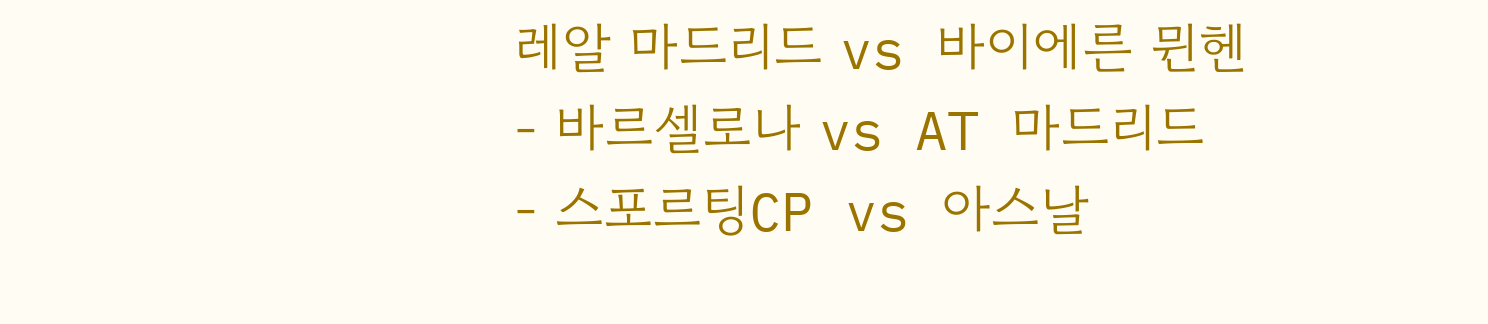레알 마드리드 vs 바이에른 뮌헨
- 바르셀로나 vs AT 마드리드
- 스포르팅CP vs 아스날